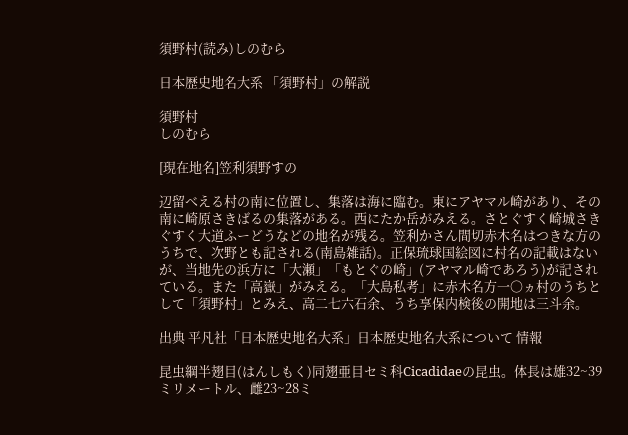須野村(読み)しのむら

日本歴史地名大系 「須野村」の解説

須野村
しのむら

[現在地名]笠利須野すの

辺留べえる村の南に位置し、集落は海に臨む。東にアヤマル崎があり、その南に崎原さきばるの集落がある。西にたか岳がみえる。さとぐすく崎城さきぐすく大道ふーどうなどの地名が残る。笠利かさん間切赤木名はつきな方のうちで、次野とも記される(南島雑話)。正保琉球国絵図に村名の記載はないが、当地先の浜方に「大瀬」「もとぐの崎」(アヤマル崎であろう)が記されている。また「高嶽」がみえる。「大島私考」に赤木名方一〇ヵ村のうちとして「須野村」とみえ、高二七六石余、うち享保内検後の開地は三斗余。

出典 平凡社「日本歴史地名大系」日本歴史地名大系について 情報

昆虫綱半翅目(はんしもく)同翅亜目セミ科Cicadidaeの昆虫。体長は雄32~39ミリメートル、雌23~28ミ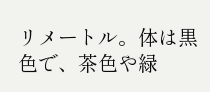リメートル。体は黒色で、茶色や緑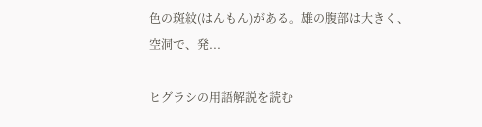色の斑紋(はんもん)がある。雄の腹部は大きく、空洞で、発...

ヒグラシの用語解説を読む